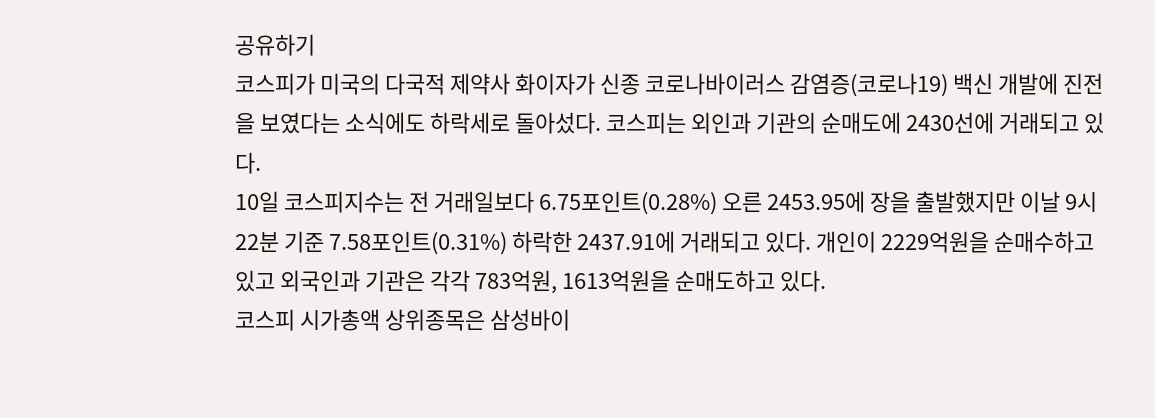공유하기
코스피가 미국의 다국적 제약사 화이자가 신종 코로나바이러스 감염증(코로나19) 백신 개발에 진전을 보였다는 소식에도 하락세로 돌아섰다. 코스피는 외인과 기관의 순매도에 2430선에 거래되고 있다.
10일 코스피지수는 전 거래일보다 6.75포인트(0.28%) 오른 2453.95에 장을 출발했지만 이날 9시22분 기준 7.58포인트(0.31%) 하락한 2437.91에 거래되고 있다. 개인이 2229억원을 순매수하고 있고 외국인과 기관은 각각 783억원, 1613억원을 순매도하고 있다.
코스피 시가총액 상위종목은 삼성바이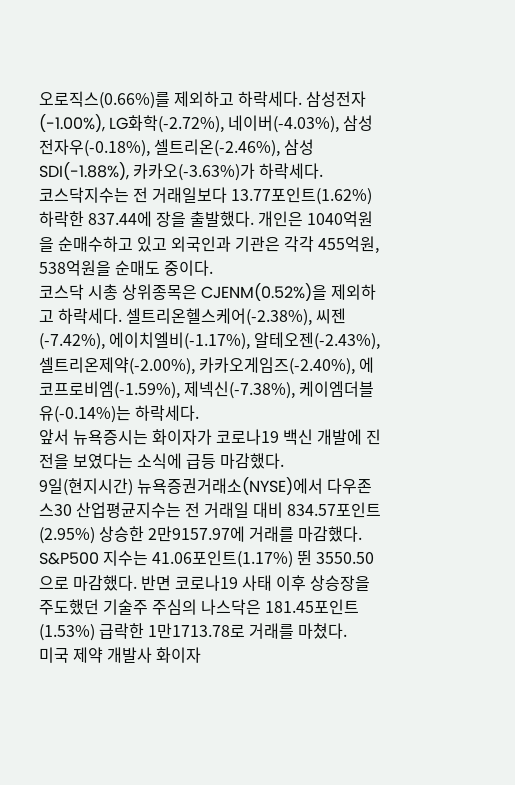오로직스(0.66%)를 제외하고 하락세다. 삼성전자(-1.00%), LG화학(-2.72%), 네이버(-4.03%), 삼성전자우(-0.18%), 셀트리온(-2.46%), 삼성SDI(-1.88%), 카카오(-3.63%)가 하락세다.
코스닥지수는 전 거래일보다 13.77포인트(1.62%) 하락한 837.44에 장을 출발했다. 개인은 1040억원을 순매수하고 있고 외국인과 기관은 각각 455억원, 538억원을 순매도 중이다.
코스닥 시총 상위종목은 CJENM(0.52%)을 제외하고 하락세다. 셀트리온헬스케어(-2.38%), 씨젠(-7.42%), 에이치엘비(-1.17%), 알테오젠(-2.43%), 셀트리온제약(-2.00%), 카카오게임즈(-2.40%), 에코프로비엠(-1.59%), 제넥신(-7.38%), 케이엠더블유(-0.14%)는 하락세다.
앞서 뉴욕증시는 화이자가 코로나19 백신 개발에 진전을 보였다는 소식에 급등 마감했다.
9일(현지시간) 뉴욕증권거래소(NYSE)에서 다우존스30 산업평균지수는 전 거래일 대비 834.57포인트(2.95%) 상승한 2만9157.97에 거래를 마감했다.
S&P500 지수는 41.06포인트(1.17%) 뛴 3550.50으로 마감했다. 반면 코로나19 사태 이후 상승장을 주도했던 기술주 주심의 나스닥은 181.45포인트(1.53%) 급락한 1만1713.78로 거래를 마쳤다.
미국 제약 개발사 화이자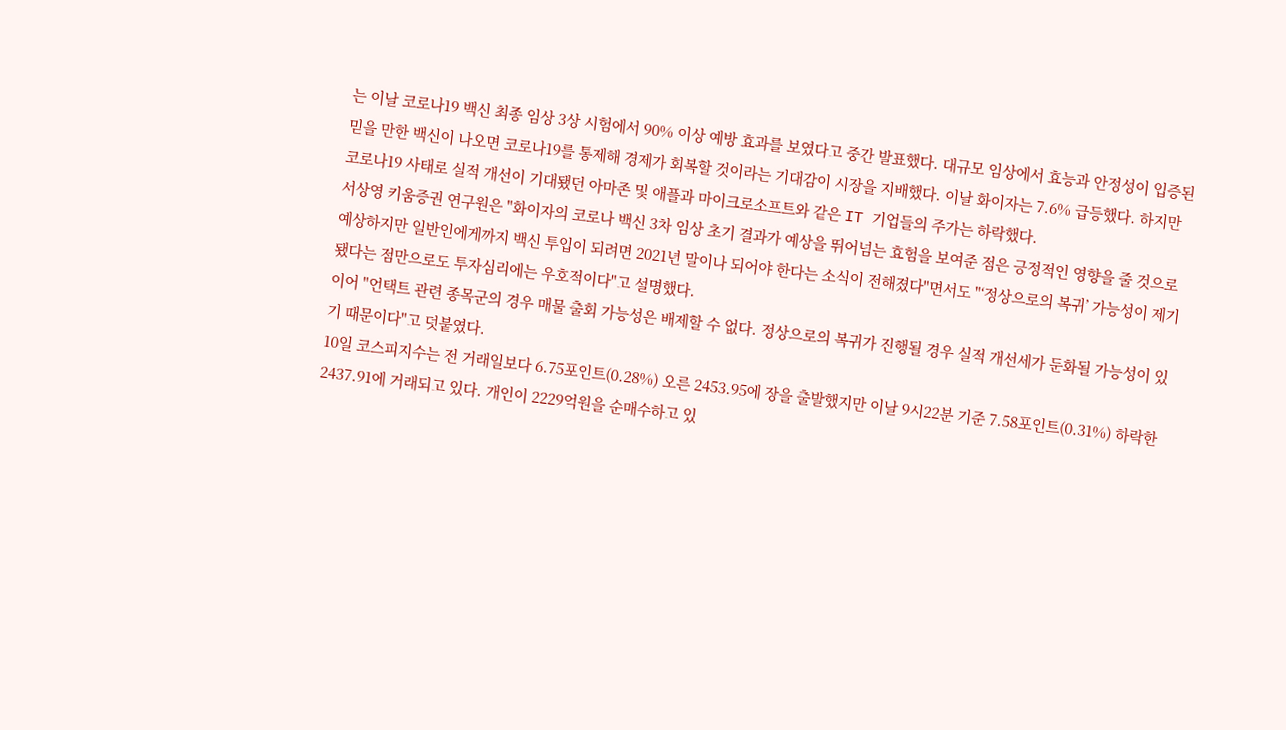는 이날 코로나19 백신 최종 임상 3상 시험에서 90% 이상 예방 효과를 보였다고 중간 발표했다. 대규모 임상에서 효능과 안정성이 입증된 믿을 만한 백신이 나오면 코로나19를 통제해 경제가 회복할 것이라는 기대감이 시장을 지배했다. 이날 화이자는 7.6% 급등했다. 하지만 코로나19 사태로 실적 개선이 기대됐던 아마존 및 애플과 마이크로소프트와 같은 IT 기업들의 주가는 하락했다.
서상영 키움증권 연구원은 "화이자의 코로나 백신 3차 임상 초기 결과가 예상을 뛰어넘는 효험을 보여준 점은 긍정적인 영향을 줄 것으로 예상하지만 일반인에게까지 백신 투입이 되려면 2021년 말이나 되어야 한다는 소식이 전해졌다"면서도 "‘정상으로의 복귀’ 가능성이 제기됐다는 점만으로도 투자심리에는 우호적이다"고 설명했다.
이어 "언택트 관련 종목군의 경우 매물 출회 가능성은 배제할 수 없다. 정상으로의 복귀가 진행될 경우 실적 개선세가 둔화될 가능성이 있기 때문이다"고 덧붙였다.
10일 코스피지수는 전 거래일보다 6.75포인트(0.28%) 오른 2453.95에 장을 출발했지만 이날 9시22분 기준 7.58포인트(0.31%) 하락한 2437.91에 거래되고 있다. 개인이 2229억원을 순매수하고 있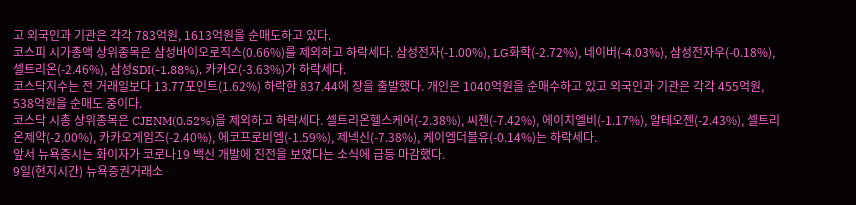고 외국인과 기관은 각각 783억원, 1613억원을 순매도하고 있다.
코스피 시가총액 상위종목은 삼성바이오로직스(0.66%)를 제외하고 하락세다. 삼성전자(-1.00%), LG화학(-2.72%), 네이버(-4.03%), 삼성전자우(-0.18%), 셀트리온(-2.46%), 삼성SDI(-1.88%), 카카오(-3.63%)가 하락세다.
코스닥지수는 전 거래일보다 13.77포인트(1.62%) 하락한 837.44에 장을 출발했다. 개인은 1040억원을 순매수하고 있고 외국인과 기관은 각각 455억원, 538억원을 순매도 중이다.
코스닥 시총 상위종목은 CJENM(0.52%)을 제외하고 하락세다. 셀트리온헬스케어(-2.38%), 씨젠(-7.42%), 에이치엘비(-1.17%), 알테오젠(-2.43%), 셀트리온제약(-2.00%), 카카오게임즈(-2.40%), 에코프로비엠(-1.59%), 제넥신(-7.38%), 케이엠더블유(-0.14%)는 하락세다.
앞서 뉴욕증시는 화이자가 코로나19 백신 개발에 진전을 보였다는 소식에 급등 마감했다.
9일(현지시간) 뉴욕증권거래소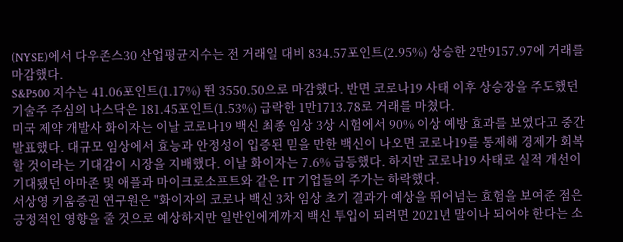(NYSE)에서 다우존스30 산업평균지수는 전 거래일 대비 834.57포인트(2.95%) 상승한 2만9157.97에 거래를 마감했다.
S&P500 지수는 41.06포인트(1.17%) 뛴 3550.50으로 마감했다. 반면 코로나19 사태 이후 상승장을 주도했던 기술주 주심의 나스닥은 181.45포인트(1.53%) 급락한 1만1713.78로 거래를 마쳤다.
미국 제약 개발사 화이자는 이날 코로나19 백신 최종 임상 3상 시험에서 90% 이상 예방 효과를 보였다고 중간 발표했다. 대규모 임상에서 효능과 안정성이 입증된 믿을 만한 백신이 나오면 코로나19를 통제해 경제가 회복할 것이라는 기대감이 시장을 지배했다. 이날 화이자는 7.6% 급등했다. 하지만 코로나19 사태로 실적 개선이 기대됐던 아마존 및 애플과 마이크로소프트와 같은 IT 기업들의 주가는 하락했다.
서상영 키움증권 연구원은 "화이자의 코로나 백신 3차 임상 초기 결과가 예상을 뛰어넘는 효험을 보여준 점은 긍정적인 영향을 줄 것으로 예상하지만 일반인에게까지 백신 투입이 되려면 2021년 말이나 되어야 한다는 소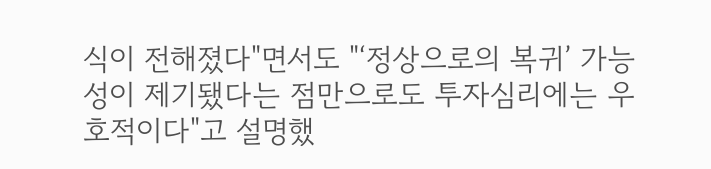식이 전해졌다"면서도 "‘정상으로의 복귀’ 가능성이 제기됐다는 점만으로도 투자심리에는 우호적이다"고 설명했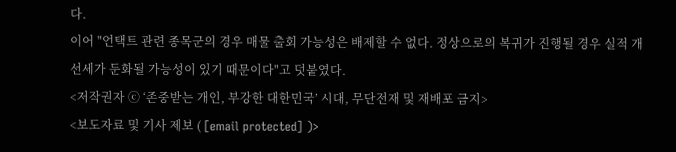다.
이어 "언택트 관련 종목군의 경우 매물 출회 가능성은 배제할 수 없다. 정상으로의 복귀가 진행될 경우 실적 개선세가 둔화될 가능성이 있기 때문이다"고 덧붙였다.
<저작권자 ⓒ ‘존중받는 개인, 부강한 대한민국’ 시대, 무단전재 및 재배포 금지>
<보도자료 및 기사 제보 ( [email protected] )>